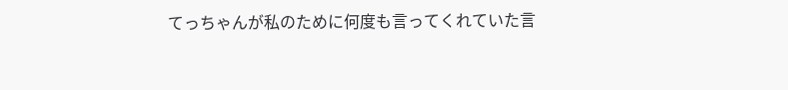てっちゃんが私のために何度も言ってくれていた言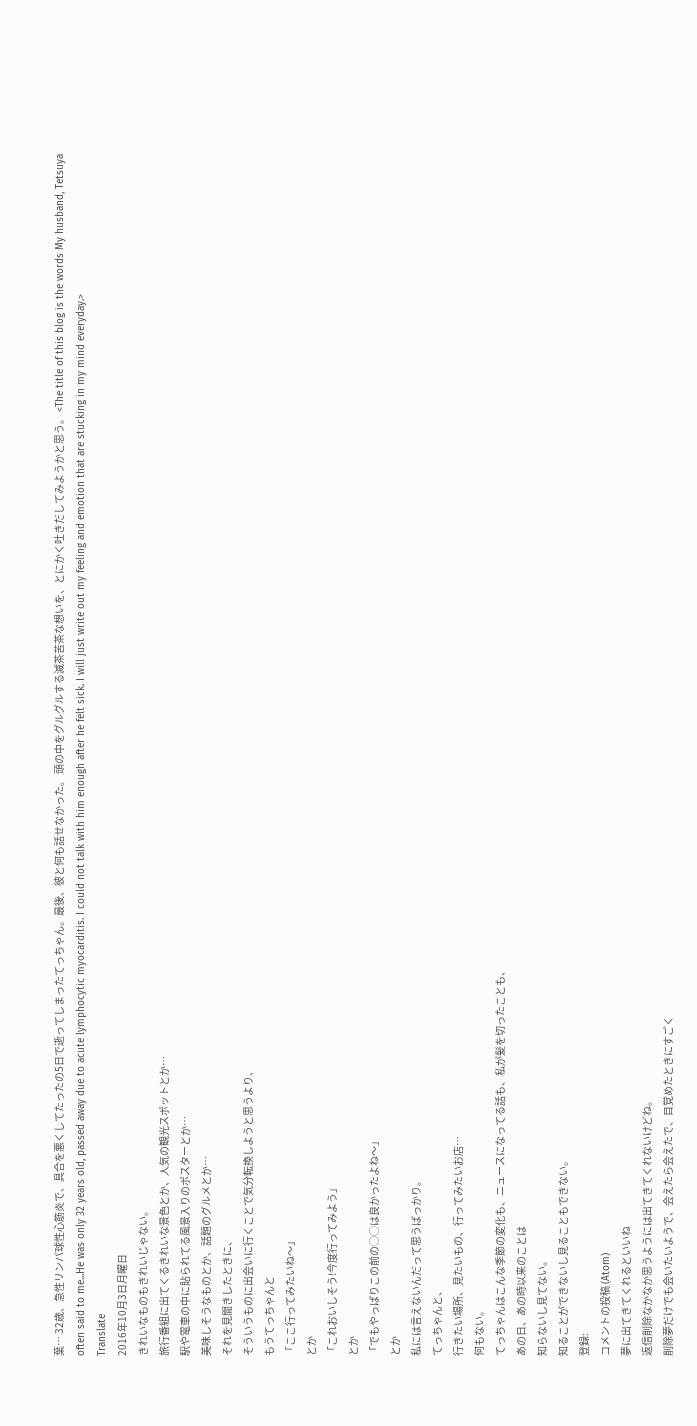葉… 32歳、急性リンパ球性心筋炎で、具合を悪くしてたったの5日で逝ってしまったてっちゃん。最後、彼と何も話せなかった。 頭の中をグルグルする滅茶苦茶な想いを、とにかく吐きだしてみようかと思う。 <The title of this blog is the words My husband, Tetsuya often said to me...He was only 32 years old, passed away due to acute lymphocytic myocarditis. I could not talk with him enough after he felt sick. I will just write out my feeling and emotion that are stucking in my mind everyday.>
Translate
2016年10月3日月曜日
きれいなものもきれいじゃない。
旅行番組に出てくるきれいな景色とか、人気の観光スポットとか…
駅や電車の中に貼られてる風景入りのポスターとか…
美味しそうなものとか、話題のグルメとか…
それを見聞きしたときに、
そういうものに出会いに行くことで気分転換しようと思うより、
もうてっちゃんと
「ここ行ってみたいね〜」
とか
「これおいしそう!今度行ってみよう」
とか
「でもやっぱりこの前の◯◯は良かったよね〜」
とか
私には言えないんだって思うばっかり。
てっちゃんと、
行きたい場所、見たいもの、行ってみたいお店…
何もない。
てっちゃんはこんな季節の変化も、ニュースになってる話も、私が髪を切ったことも、
あの日、あの時以来のことは
知らないし見てない。
知ることができないし見ることもできない。
登録:
コメントの投稿 (Atom)
夢に出てきてくれるといいね
返信削除なかなか思うようには出てきてくれないけどね。
削除夢だけでも会いたいようで、会えたら会えたで、目覚めたときにすごく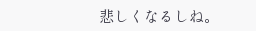悲しくなるしね。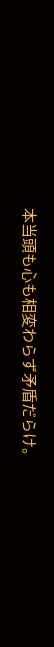本当頭も心も相変わらず矛盾だらけ。